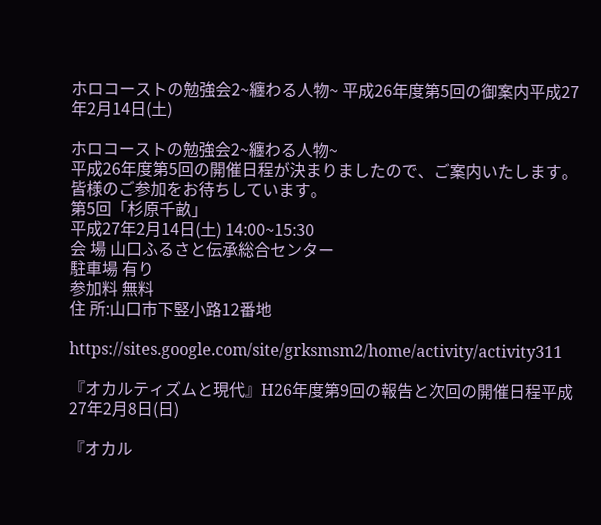ホロコーストの勉強会2~纏わる人物~ 平成26年度第5回の御案内平成27年2月14日(土)

ホロコーストの勉強会2~纏わる人物~
平成26年度第5回の開催日程が決まりましたので、ご案内いたします。
皆様のご参加をお待ちしています。
第5回「杉原千畝」
平成27年2月14日(土) 14:00~15:30
会 場 山口ふるさと伝承総合センター
駐車場 有り
参加料 無料
住 所:山口市下竪小路12番地

https://sites.google.com/site/grksmsm2/home/activity/activity311

『オカルティズムと現代』H26年度第9回の報告と次回の開催日程平成27年2月8日(日)

『オカル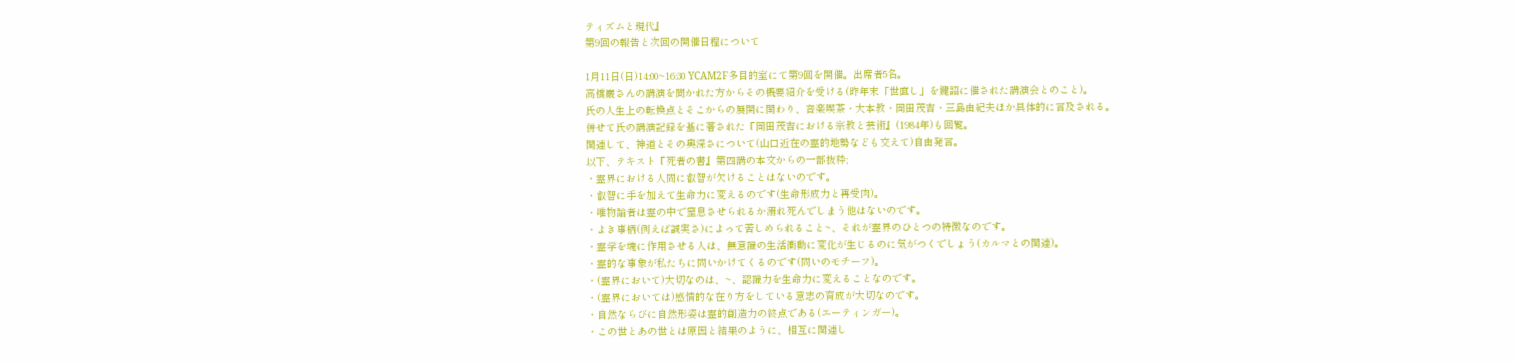ティズムと現代』
第9回の報告と次回の開催日程について

1月11日(日)14:00~16:30 YCAM2F多目的室にて第9回を開催。出席者5名。
高橋巌さんの講演を聞かれた方からその概要紹介を受ける(昨年末「世直し」を鍵語に催された講演会とのこと)。
氏の人生上の転換点とそこからの展開に関わり、音楽喫茶・大本教・岡田茂吉・三島由紀夫ほか具体的に言及される。
併せて氏の講演記録を基に著された『岡田茂吉における宗教と芸術』(1984年)も回覧。
関連して、神道とその奥深さについて(山口近在の霊的地勢なども交えて)自由発言。
以下、テキスト『死者の書』第四講の本文からの一部抜粋;
・霊界における人間に叡智が欠けることはないのです。
・叡智に手を加えて生命力に変えるのです(生命形成力と再受肉)。
・唯物論者は霊の中で窒息させられるか溺れ死んでしまう他はないのです。
・よき事柄(例えば誠実さ)によって苦しめられること~、それが霊界のひとつの特徴なのです。
・霊学を魂に作用させる人は、無意識の生活衝動に変化が生じるのに気がつくでしょう(カルマとの関連)。
・霊的な事象が私たちに問いかけてくるのです(問いのモチーフ)。
・(霊界において)大切なのは、~、認識力を生命力に変えることなのです。
・(霊界においては)感情的な在り方をしている意志の育成が大切なのです。
・自然ならびに自然形姿は霊的創造力の終点である(エーティンガー)。
・この世とあの世とは原因と結果のように、相互に関連し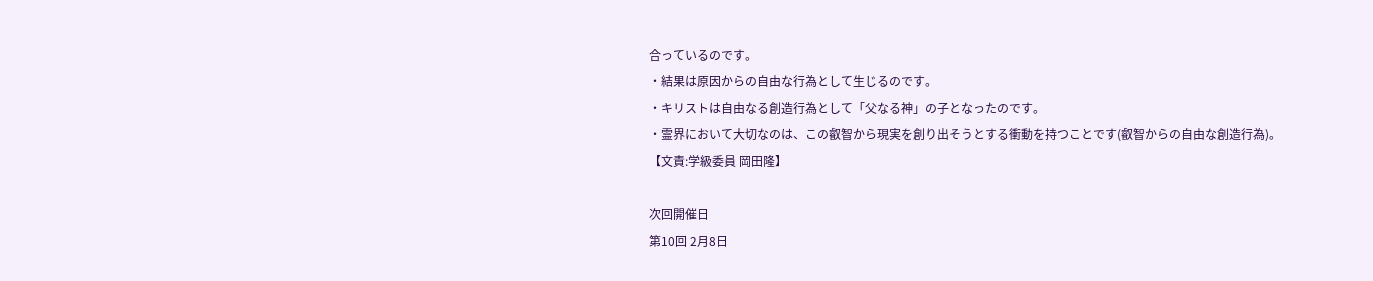合っているのです。
・結果は原因からの自由な行為として生じるのです。
・キリストは自由なる創造行為として「父なる神」の子となったのです。
・霊界において大切なのは、この叡智から現実を創り出そうとする衝動を持つことです(叡智からの自由な創造行為)。
【文責:学級委員 岡田隆】

次回開催日
第10回 2月8日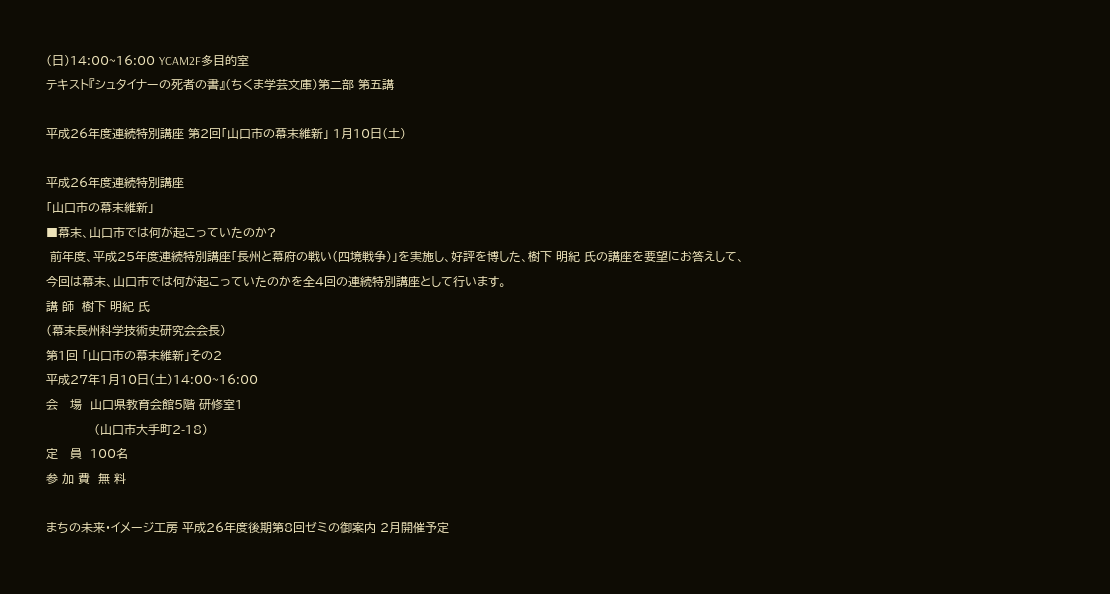(日)14:00~16:00 YCAM2F多目的室
テキスト『シュタイナーの死者の書』(ちくま学芸文庫)第二部 第五講

平成26年度連続特別講座 第2回「山口市の幕末維新」 1月10日(土)

平成26年度連続特別講座
「山口市の幕末維新」
■幕末、山口市では何が起こっていたのか?
 前年度、平成25年度連続特別講座「長州と幕府の戦い(四境戦争)」を実施し、好評を博した、樹下 明紀 氏の講座を要望にお答えして、今回は幕末、山口市では何が起こっていたのかを全4回の連続特別講座として行います。
講 師  樹下 明紀 氏
(幕末長州科学技術史研究会会長)
第1回 「山口市の幕末維新」その2
平成27年1月10日(土)14:00~16:00
会   場  山口県教育会館5階 研修室1
            (山口市大手町2-18)
定   員  100名
参 加 費  無 料

まちの未来・イメージ工房 平成26年度後期第8回ゼミの御案内 2月開催予定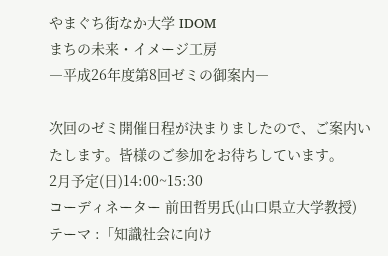やまぐち街なか大学 IDOM
まちの未来・イメージ工房
―平成26年度第8回ゼミの御案内―

次回のゼミ開催日程が決まりましたので、ご案内いたします。皆様のご参加をお待ちしています。
2月予定(日)14:00~15:30
コーディネーター 前田哲男氏(山口県立大学教授)
テーマ :「知識社会に向け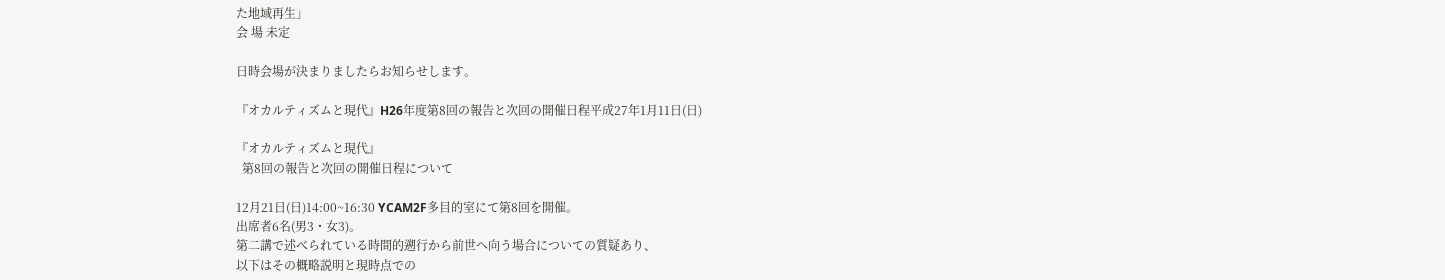た地域再生」
会 場 未定

日時会場が決まりましたらお知らせします。

『オカルティズムと現代』H26年度第8回の報告と次回の開催日程平成27年1月11日(日)

『オカルティズムと現代』
  第8回の報告と次回の開催日程について

12月21日(日)14:00~16:30 YCAM2F多目的室にて第8回を開催。
出席者6名(男3・女3)。
第二講で述べられている時間的遡行から前世へ向う場合についての質疑あり、
以下はその概略説明と現時点での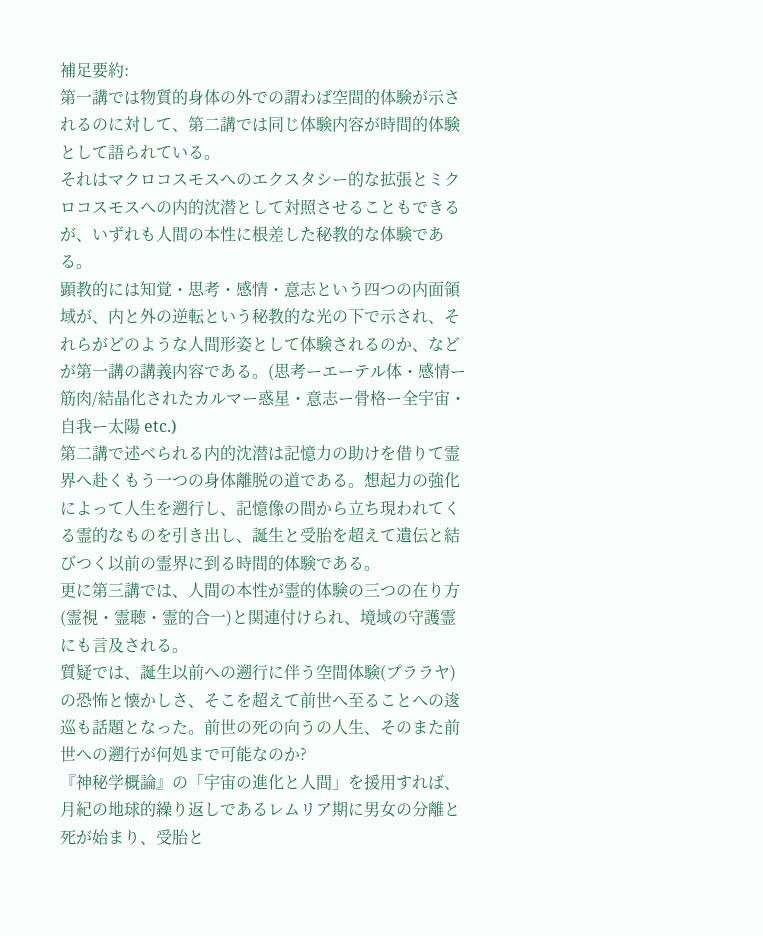補足要約:
第一講では物質的身体の外での謂わば空間的体験が示されるのに対して、第二講では同じ体験内容が時間的体験として語られている。
それはマクロコスモスへのエクスタシー的な拡張とミクロコスモスへの内的沈潜として対照させることもできるが、いずれも人間の本性に根差した秘教的な体験である。
顕教的には知覚・思考・感情・意志という四つの内面領域が、内と外の逆転という秘教的な光の下で示され、それらがどのような人間形姿として体験されるのか、などが第一講の講義内容である。(思考ーエーテル体・感情ー筋肉/結晶化されたカルマー惑星・意志ー骨格ー全宇宙・自我ー太陽 etc.)
第二講で述べられる内的沈潜は記憶力の助けを借りて霊界へ赴くもう一つの身体離脱の道である。想起力の強化によって人生を遡行し、記憶像の間から立ち現われてくる霊的なものを引き出し、誕生と受胎を超えて遺伝と結びつく以前の霊界に到る時間的体験である。
更に第三講では、人間の本性が霊的体験の三つの在り方(霊視・霊聴・霊的合一)と関連付けられ、境域の守護霊にも言及される。
質疑では、誕生以前への遡行に伴う空間体験(プララヤ)の恐怖と懐かしさ、そこを超えて前世へ至ることへの逡巡も話題となった。前世の死の向うの人生、そのまた前世への遡行が何処まで可能なのか?
『神秘学概論』の「宇宙の進化と人間」を援用すれば、月紀の地球的繰り返しであるレムリア期に男女の分離と死が始まり、受胎と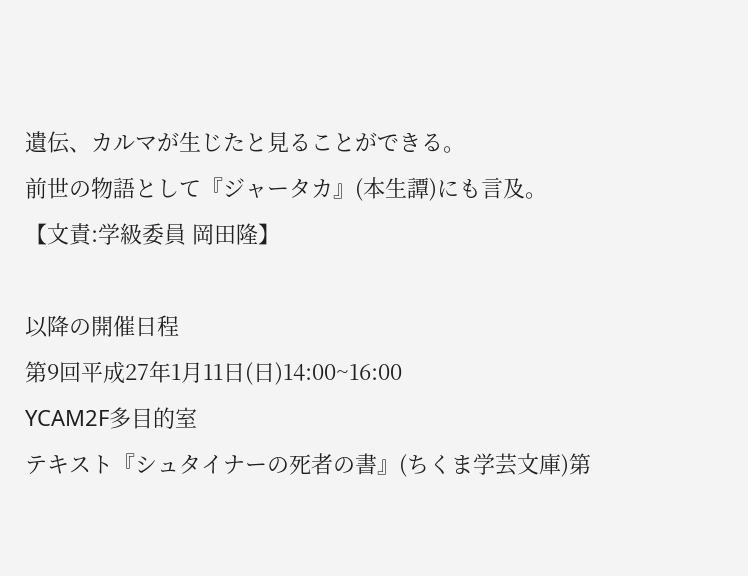遺伝、カルマが生じたと見ることができる。
前世の物語として『ジャータカ』(本生譚)にも言及。
【文責:学級委員 岡田隆】

以降の開催日程
第9回平成27年1月11日(日)14:00~16:00
YCAM2F多目的室
テキスト『シュタイナーの死者の書』(ちくま学芸文庫)第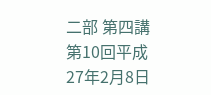二部 第四講
第10回平成27年2月8日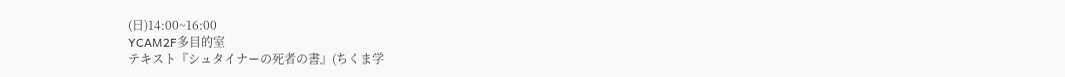(日)14:00~16:00
YCAM2F多目的室
テキスト『シュタイナーの死者の書』(ちくま学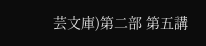芸文庫)第二部 第五講